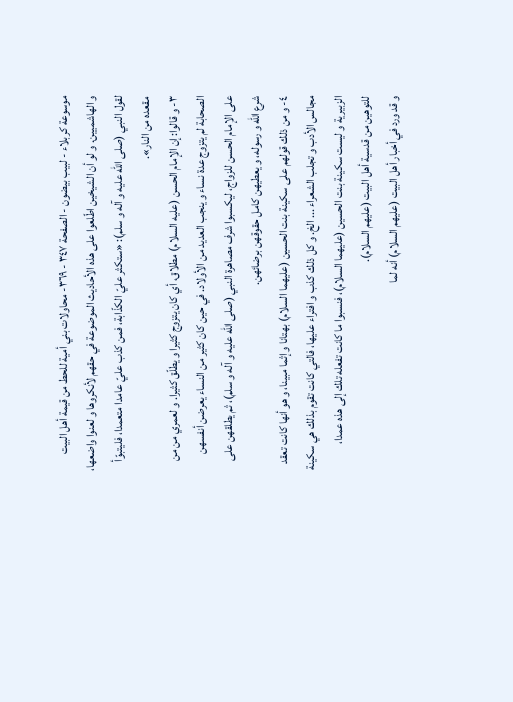موسوعة كربلاء - لبيب بيضون - الصفحة ٣٤٧ - ٣٦٩- محاولات بني أمية للحط من قيمة أهل البيت
و الهاشميين. و لو أن الشيخين اطّلعوا على هذه الأحاديث الموضوعة في حقهم لأنكروها و لعنوا واضعها، لقول النبي (صلى الله عليه و آله و سلم): «ستكثر عليّ الكذّابة، فمن كذب عليّ عامدا متعمدا، فليتبوّأ مقعده من النار».
٣- و قالوا: إن الإمام الحسن (عليه السلام) مطلاق، أي كان يتزوج كثيرا و يطلّق كثيرا. و لعمري من من الصحابة لم يتزوج عدة نساء و ينجب العديد من الأولاد. في حين كان كثير من النساء يعرضن أنفسهن على الإمام الحسن للزواج، ليكسبوا شرف مصاهرة النبي (صلى الله عليه و آله و سلم)، ثم يطلقهن على شرع اللّه و رسوله، و يعطيهن كامل حقوقهن برضائهن.
٤- و من ذلك قولهم على سكينة بنت الحسين (عليهما السلام) بهتانا و إثما مبينا، و هو أنها كانت تعقد مجالس الأدب و تجلب الشعراء ... الخ. و كل ذلك كذب و افتراء عليها، فالتي كانت تقوم بذلك هي سكينة الزبيرية و ليست سكينة بنت الحسين (عليهما السلام)، فنسبوا ما كانت تفعله تلك إلى هذه عمدا، للتوهين من قدسية أهل البيت (عليهم السلام).
و قد ورد في أخبار أهل البيت (عليهم السلام) أنه لما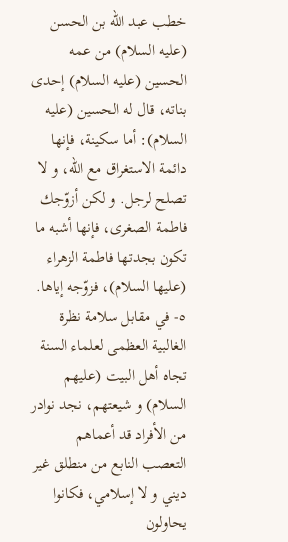خطب عبد اللّه بن الحسن (عليه السلام) من عمه الحسين (عليه السلام) إحدى بناته، قال له الحسين (عليه السلام): أما سكينة، فإنها دائمة الاستغراق مع اللّه، و لا تصلح لرجل. و لكن أزوّجك فاطمة الصغرى، فإنها أشبه ما تكون بجدتها فاطمة الزهراء (عليها السلام)، فزوّجه إياها.
٥- في مقابل سلامة نظرة الغالبية العظمى لعلماء السنة تجاه أهل البيت (عليهم السلام) و شيعتهم، نجد نوادر من الأفراد قد أعماهم التعصب النابع من منطلق غير ديني و لا إسلامي، فكانوا يحاولون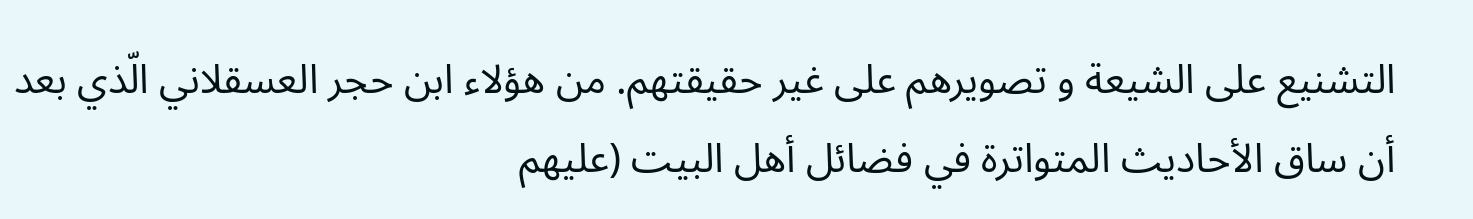التشنيع على الشيعة و تصويرهم على غير حقيقتهم. من هؤلاء ابن حجر العسقلاني الّذي بعد أن ساق الأحاديث المتواترة في فضائل أهل البيت (عليهم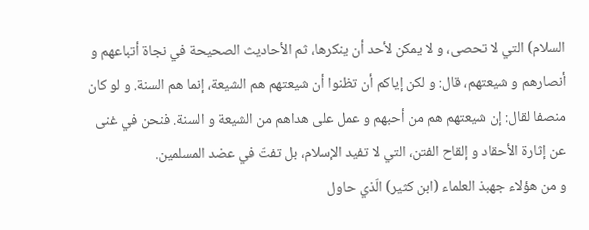السلام) التي لا تحصى، و لا يمكن لأحد أن ينكرها، ثم الأحاديث الصحيحة في نجاة أتباعهم و أنصارهم و شيعتهم، قال: و لكن إياكم أن تظنوا أن شيعتهم هم الشيعة، إنما هم السنة. و لو كان منصفا لقال: إن شيعتهم هم من أحبهم و عمل على هداهم من الشيعة و السنة. فنحن في غنى عن إثارة الأحقاد و إلقاح الفتن، التي لا تفيد الإسلام، بل تفتّ في عضد المسلمين.
و من هؤلاء جهبذ العلماء (ابن كثير) الّذي حاول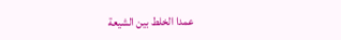عمدا الخلط بين الشيعة